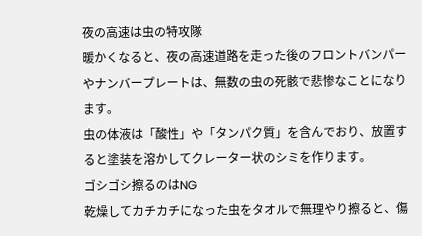夜の高速は虫の特攻隊
暖かくなると、夜の高速道路を走った後のフロントバンパーやナンバープレートは、無数の虫の死骸で悲惨なことになります。
虫の体液は「酸性」や「タンパク質」を含んでおり、放置すると塗装を溶かしてクレーター状のシミを作ります。
ゴシゴシ擦るのはNG
乾燥してカチカチになった虫をタオルで無理やり擦ると、傷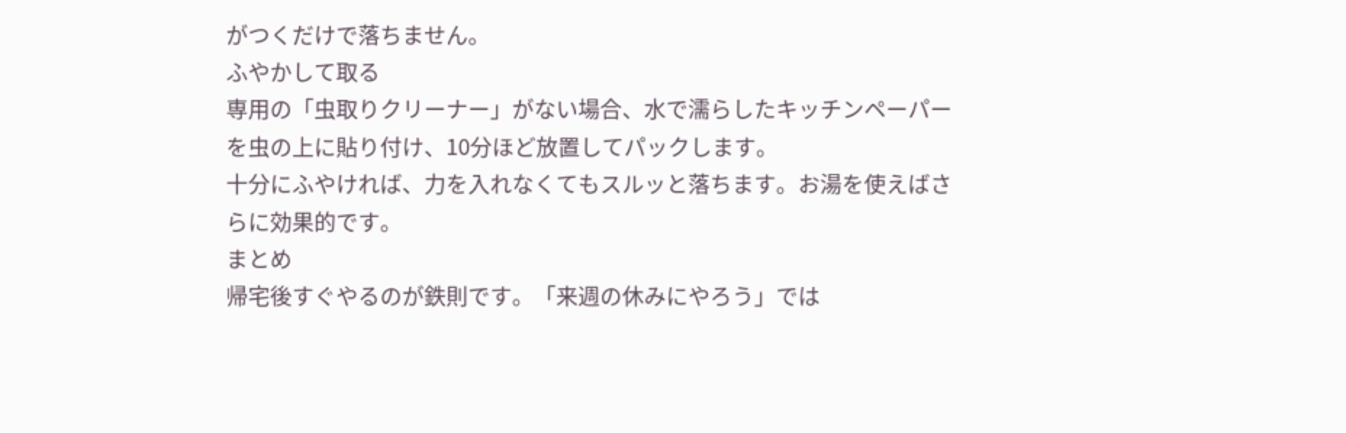がつくだけで落ちません。
ふやかして取る
専用の「虫取りクリーナー」がない場合、水で濡らしたキッチンペーパーを虫の上に貼り付け、10分ほど放置してパックします。
十分にふやければ、力を入れなくてもスルッと落ちます。お湯を使えばさらに効果的です。
まとめ
帰宅後すぐやるのが鉄則です。「来週の休みにやろう」では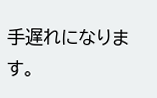手遅れになります。